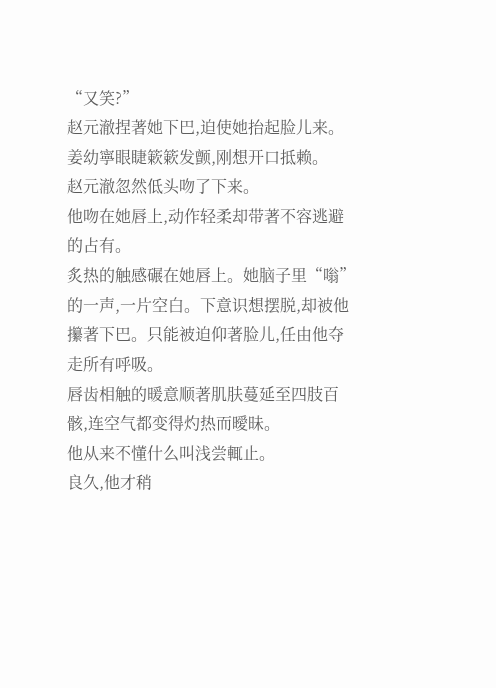“又笑?”
赵元澈捏著她下巴,迫使她抬起脸儿来。
姜幼寧眼睫簌簌发颤,刚想开口抵赖。
赵元澈忽然低头吻了下来。
他吻在她唇上,动作轻柔却带著不容逃避的占有。
炙热的触感碾在她唇上。她脑子里“嗡”的一声,一片空白。下意识想摆脱,却被他攥著下巴。只能被迫仰著脸儿,任由他夺走所有呼吸。
唇齿相触的暖意顺著肌肤蔓延至四肢百骸,连空气都变得灼热而曖昧。
他从来不懂什么叫浅尝輒止。
良久,他才稍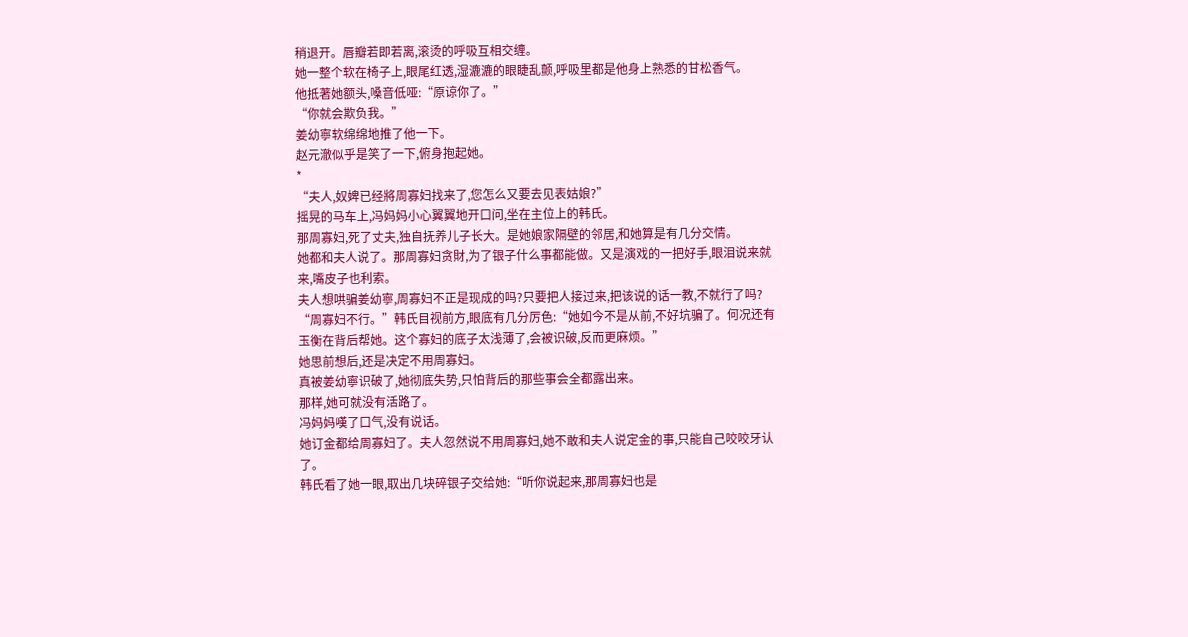稍退开。唇瓣若即若离,滚烫的呼吸互相交缠。
她一整个软在椅子上,眼尾红透,湿漉漉的眼睫乱颤,呼吸里都是他身上熟悉的甘松香气。
他抵著她额头,嗓音低哑:“原谅你了。”
“你就会欺负我。”
姜幼寧软绵绵地推了他一下。
赵元澈似乎是笑了一下,俯身抱起她。
*
“夫人,奴婢已经將周寡妇找来了,您怎么又要去见表姑娘?”
摇晃的马车上,冯妈妈小心翼翼地开口问,坐在主位上的韩氏。
那周寡妇,死了丈夫,独自抚养儿子长大。是她娘家隔壁的邻居,和她算是有几分交情。
她都和夫人说了。那周寡妇贪財,为了银子什么事都能做。又是演戏的一把好手,眼泪说来就来,嘴皮子也利索。
夫人想哄骗姜幼寧,周寡妇不正是现成的吗?只要把人接过来,把该说的话一教,不就行了吗?
“周寡妇不行。”韩氏目视前方,眼底有几分厉色:“她如今不是从前,不好坑骗了。何况还有玉衡在背后帮她。这个寡妇的底子太浅薄了,会被识破,反而更麻烦。”
她思前想后,还是决定不用周寡妇。
真被姜幼寧识破了,她彻底失势,只怕背后的那些事会全都露出来。
那样,她可就没有活路了。
冯妈妈嘆了口气,没有说话。
她订金都给周寡妇了。夫人忽然说不用周寡妇,她不敢和夫人说定金的事,只能自己咬咬牙认了。
韩氏看了她一眼,取出几块碎银子交给她:“听你说起来,那周寡妇也是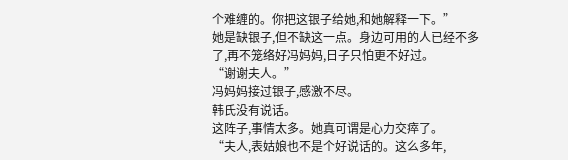个难缠的。你把这银子给她,和她解释一下。”
她是缺银子,但不缺这一点。身边可用的人已经不多了,再不笼络好冯妈妈,日子只怕更不好过。
“谢谢夫人。”
冯妈妈接过银子,感激不尽。
韩氏没有说话。
这阵子,事情太多。她真可谓是心力交瘁了。
“夫人,表姑娘也不是个好说话的。这么多年,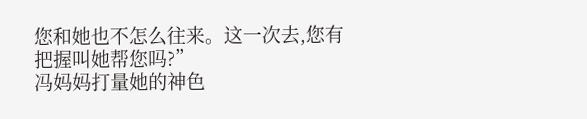您和她也不怎么往来。这一次去,您有把握叫她帮您吗?”
冯妈妈打量她的神色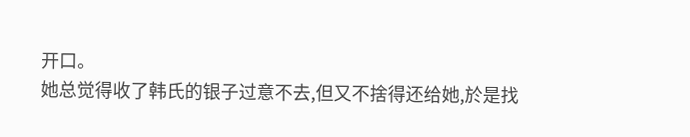开口。
她总觉得收了韩氏的银子过意不去,但又不捨得还给她,於是找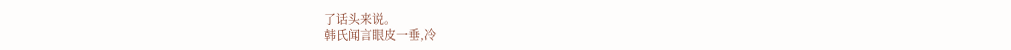了话头来说。
韩氏闻言眼皮一垂,冷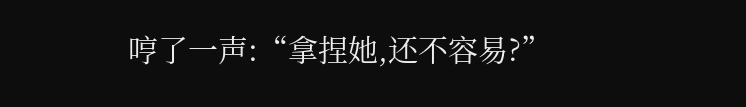哼了一声:“拿捏她,还不容易?”